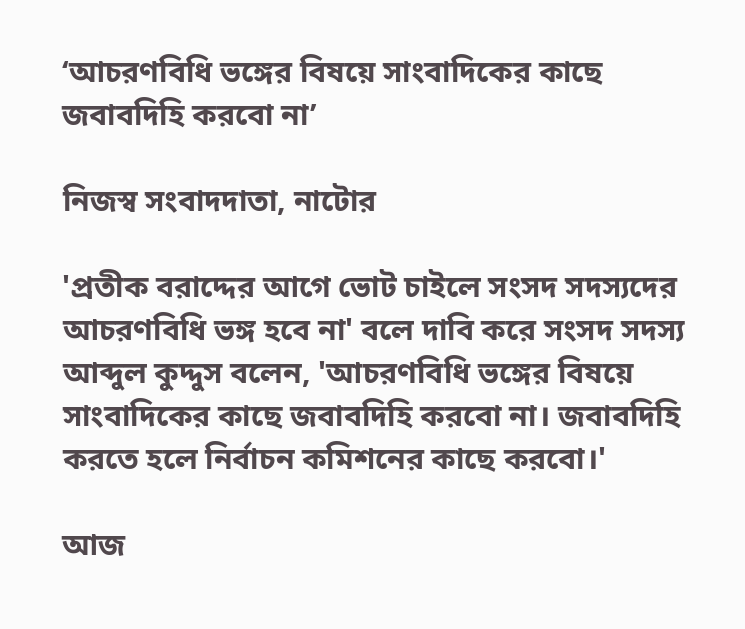‘আচরণবিধি ভঙ্গের বিষয়ে সাংবাদিকের কাছে জবাবদিহি করবো না’

নিজস্ব সংবাদদাতা, নাটোর

'প্রতীক বরাদ্দের আগে ভোট চাইলে সংসদ সদস্যদের আচরণবিধি ভঙ্গ হবে না' বলে দাবি করে সংসদ সদস্য আব্দুল কুদ্দুস বলেন, 'আচরণবিধি ভঙ্গের বিষয়ে সাংবাদিকের কাছে জবাবদিহি করবো না। জবাবদিহি করতে হলে নির্বাচন কমিশনের কাছে করবো।'

আজ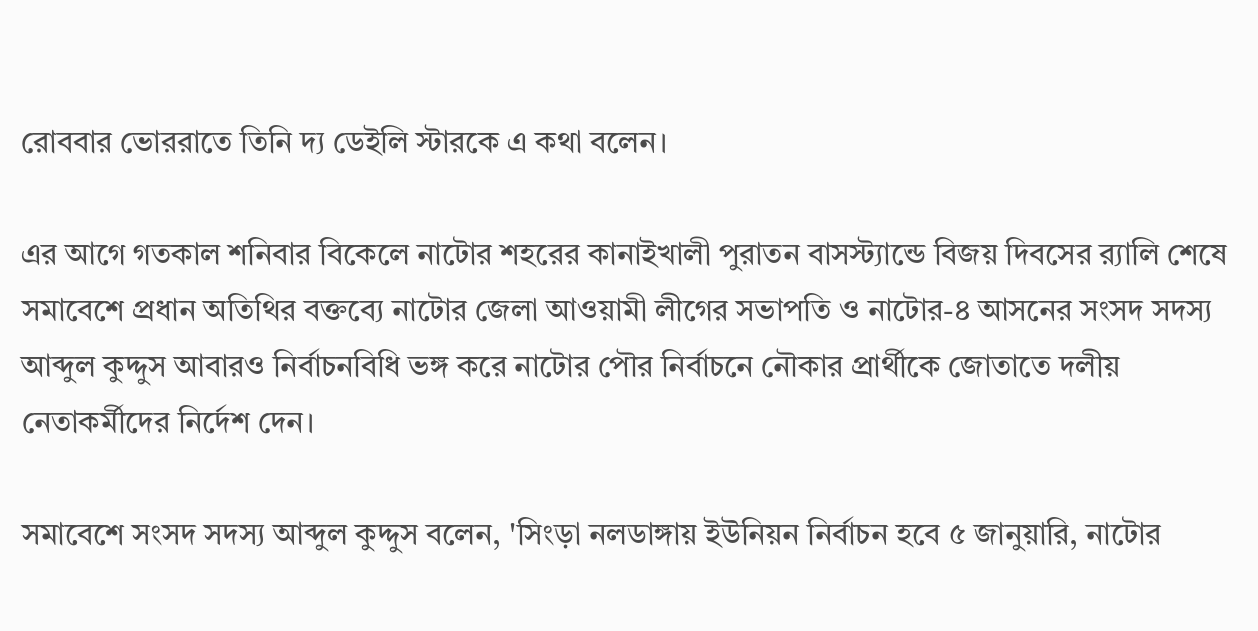রোববার ভোররাতে তিনি দ্য ডেইলি স্টারকে এ কথা বলেন।

এর আগে গতকাল শনিবার বিকেলে নাটোর শহরের কানাইখালী পুরাতন বাসস্ট্যান্ডে বিজয় দিবসের র‍্যালি শেষে সমাবেশে প্রধান অতিথির বক্তব্যে নাটোর জেলা আওয়ামী লীগের সভাপতি ও নাটোর-৪ আসনের সংসদ সদস্য আব্দুল কুদ্দুস আবারও নির্বাচনবিধি ভঙ্গ করে নাটোর পৌর নির্বাচনে নৌকার প্রার্থীকে জোতাতে দলীয় নেতাকর্মীদের নির্দেশ দেন।

সমাবেশে সংসদ সদস্য আব্দুল কুদ্দুস বলেন, 'সিংড়া নলডাঙ্গায় ইউনিয়ন নির্বাচন হবে ৫ জানুয়ারি, নাটোর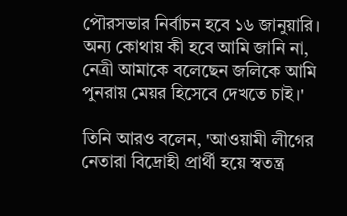পৌরসভার নির্বাচন হবে ১৬ জানুয়ারি। অন্য কোথায় কী হবে আমি জানি না, নেত্রী আমাকে বলেছেন জলিকে আমি পুনরায় মেয়র হিসেবে দেখতে চাই।'

তিনি আরও বলেন, 'আওয়ামী লীগের নেতারা বিদ্রোহী প্রার্থী হয়ে স্বতন্ত্র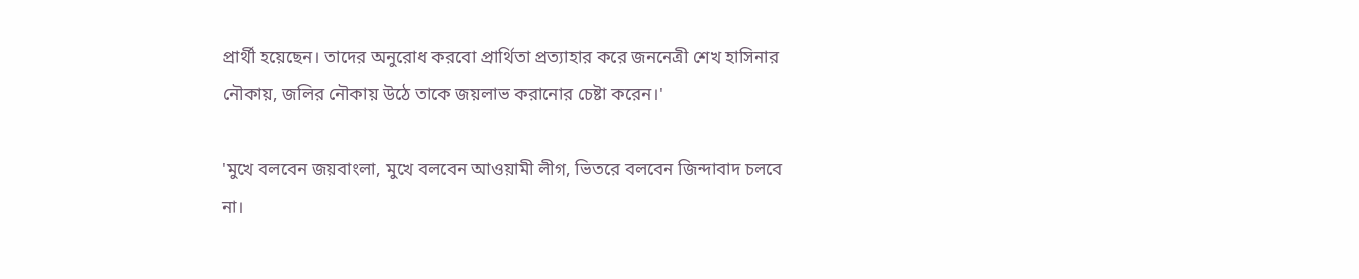প্রার্থী হয়েছেন। তাদের অনুরোধ করবো প্রার্থিতা প্রত্যাহার করে জননেত্রী শেখ হাসিনার নৌকায়, জলির নৌকায় উঠে তাকে জয়লাভ করানোর চেষ্টা করেন।'

'মুখে বলবেন জয়বাংলা, মুখে বলবেন আওয়ামী লীগ, ভিতরে বলবেন জিন্দাবাদ চলবে না।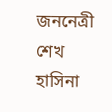জননেত্রী শেখ হাসিনা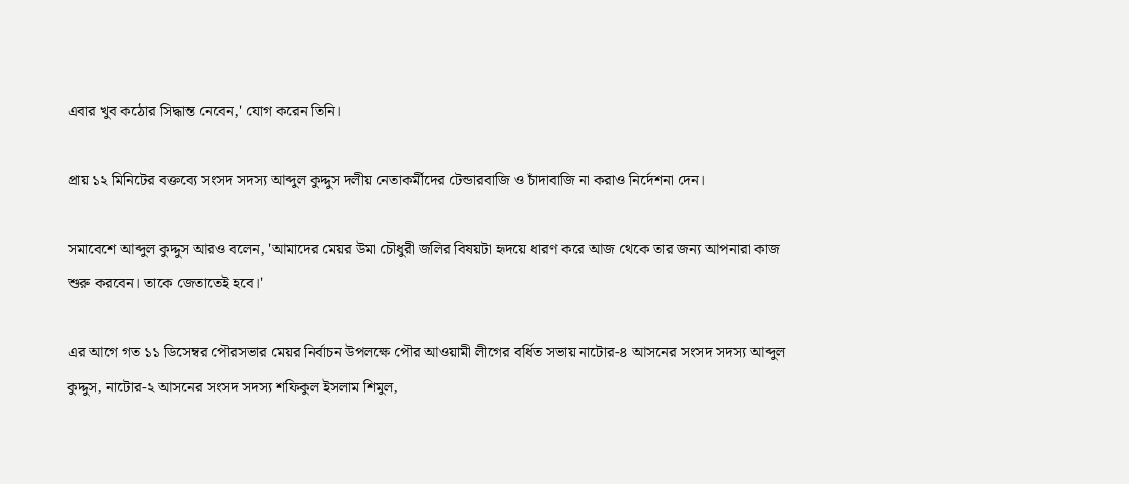এবার খুব কঠোর সিদ্ধান্ত নেবেন,' যোগ করেন তিনি।

প্রায় ১২ মিনিটের বক্তব্যে সংসদ সদস্য আব্দুল কুদ্দুস দলীয় নেতাকর্মীদের টেন্ডারবাজি ও চাঁদাবাজি না করাও নির্দেশনা দেন।

সমাবেশে আব্দুল কুদ্দুস আরও বলেন, 'আমাদের মেয়র উমা চৌধুরী জলির বিষয়টা হৃদয়ে ধারণ করে আজ থেকে তার জন্য আপনারা কাজ শুরু করবেন। তাকে জেতাতেই হবে।'

এর আগে গত ১১ ডিসেম্বর পৌরসভার মেয়র নির্বাচন উপলক্ষে পৌর আওয়ামী লীগের বর্ধিত সভায় নাটোর-৪ আসনের সংসদ সদস্য আব্দুল কুদ্দুস, নাটোর-২ আসনের সংসদ সদস্য শফিকুল ইসলাম শিমুল,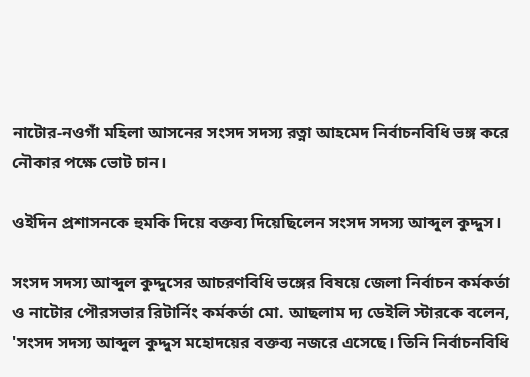নাটোর-নওগাঁ মহিলা আসনের সংসদ সদস্য রত্না আহমেদ নির্বাচনবিধি ভঙ্গ করে নৌকার পক্ষে ভোট চান।

ওইদিন প্রশাসনকে হুমকি দিয়ে বক্তব্য দিয়েছিলেন সংসদ সদস্য আব্দুল কুদ্দুস।

সংসদ সদস্য আব্দুল কুদ্দুসের আচরণবিধি ভঙ্গের বিষয়ে জেলা নির্বাচন কর্মকর্তা ও নাটোর পৌরসভার রিটার্নিং কর্মকর্তা মো. আছলাম দ্য ডেইলি স্টারকে বলেন, 'সংসদ সদস্য আব্দুল কুদ্দুস মহোদয়ের বক্তব্য নজরে এসেছে। তিনি নির্বাচনবিধি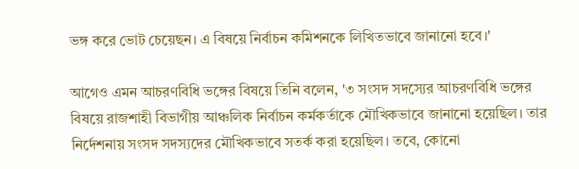ভঙ্গ করে ভোট চেয়েছন। এ বিষয়ে নির্বাচন কমিশনকে লিখিতভাবে জানানো হবে।'

আগেও এমন আচরণবিধি ভঙ্গের বিষয়ে তিনি বলেন, '৩ সংসদ সদস্যের আচরণবিধি ভঙ্গের বিষয়ে রাজশাহী বিভাগীয় আঞ্চলিক নির্বাচন কর্মকর্তাকে মৌখিকভাবে জানানো হয়েছিল। তার নির্দেশনায় সংসদ সদস্যদের মৌখিকভাবে সতর্ক করা হয়েছিল। তবে, কোনো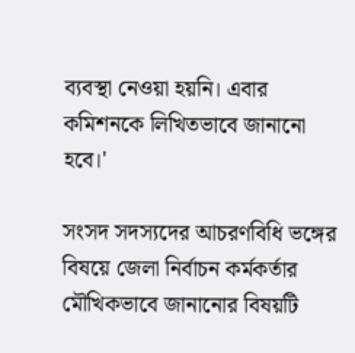ব্যবস্থা নেওয়া হয়নি। এবার কমিশনকে লিখিতভাবে জানানো হবে।'

সংসদ সদস্যদের আচরণবিধি ভঙ্গের বিষয়ে জেলা নির্বাচন কর্মকর্তার মৌখিকভাবে জানানোর বিষয়টি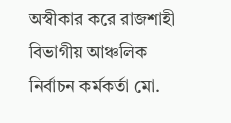অস্বীকার করে রাজশাহী বিভাগীয় আঞ্চলিক নির্বাচন কর্মকর্তা মো.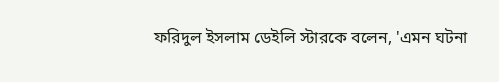ফরিদুল ইসলাম ডেইলি স্টারকে বলেন, 'এমন ঘটনা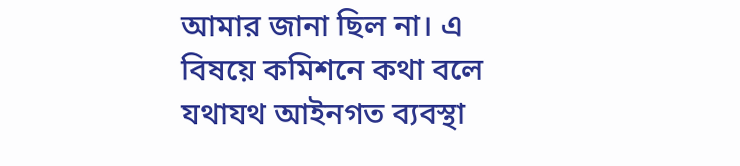আমার জানা ছিল না। এ বিষয়ে কমিশনে কথা বলে যথাযথ আইনগত ব্যবস্থা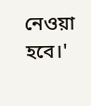নেওয়া হবে।'